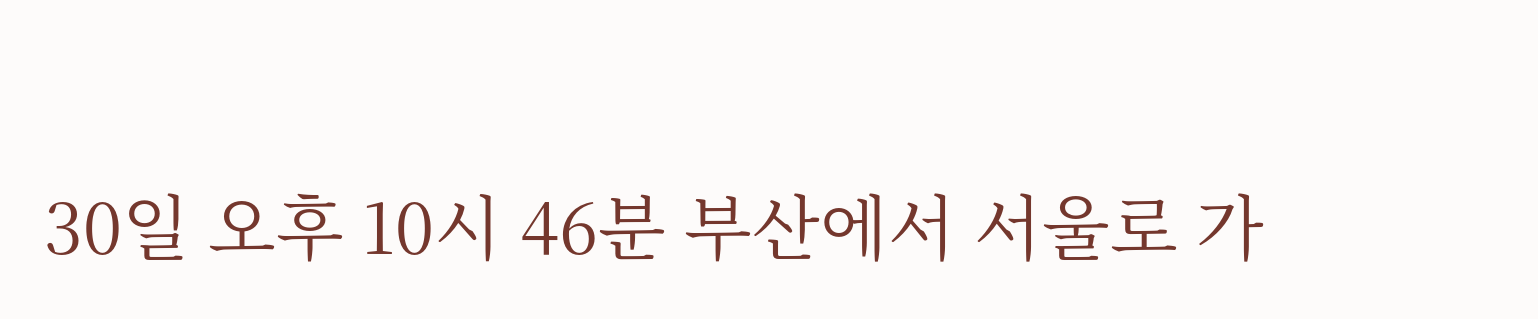30일 오후 10시 46분 부산에서 서울로 가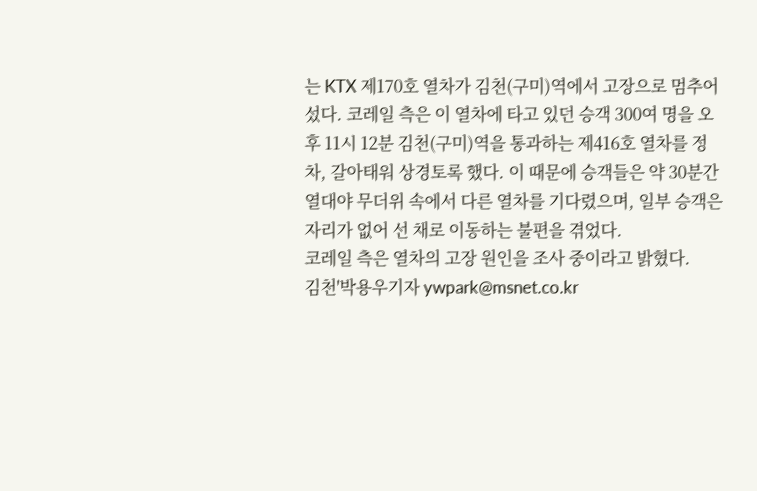는 KTX 제170호 열차가 김천(구미)역에서 고장으로 멈추어 섰다. 코레일 측은 이 열차에 타고 있던 승객 300여 명을 오후 11시 12분 김천(구미)역을 통과하는 제416호 열차를 정차, 갈아태워 상경토록 했다. 이 때문에 승객들은 약 30분간 열대야 무더위 속에서 다른 열차를 기다렸으며, 일부 승객은 자리가 없어 선 채로 이동하는 불편을 겪었다.
코레일 측은 열차의 고장 원인을 조사 중이라고 밝혔다.
김천'박용우기자 ywpark@msnet.co.kr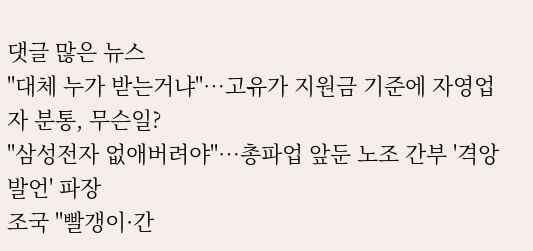댓글 많은 뉴스
"대체 누가 받는거냐"…고유가 지원금 기준에 자영업자 분통, 무슨일?
"삼성전자 없애버려야"…총파업 앞둔 노조 간부 '격앙 발언' 파장
조국 "빨갱이·간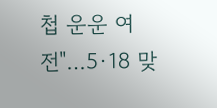첩 운운 여전"…5·18 맞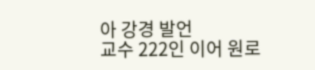아 강경 발언
교수 222인 이어 원로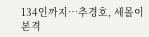134인까지…추경호, 세몰이 본격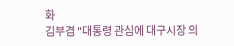화
김부겸 "대통령 관심에 대구시장 의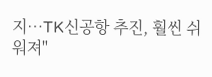지…TK신공항 추진, 훨씬 쉬워져"